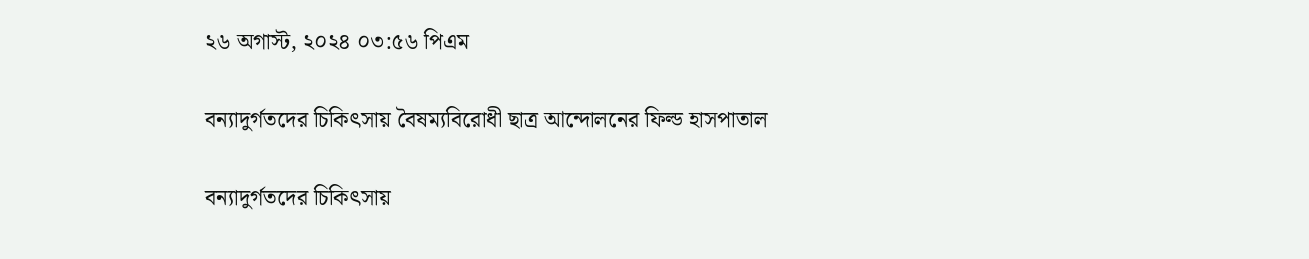২৬ অগাস্ট, ২০২৪ ০৩:৫৬ পিএম

বন্যাদুর্গতদের চিকিৎসায় বৈষম্যবিরোধী ছাত্র আন্দোলনের ফিল্ড হাসপাতাল

বন্যাদুর্গতদের চিকিৎসায়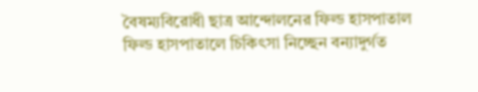বৈষম্যবিরোধী ছাত্র আন্দোলনের ফিল্ড হাসপাতাল
ফিল্ড হাসপাতালে চিকিৎসা নিচ্ছেন বন্যাদুর্গত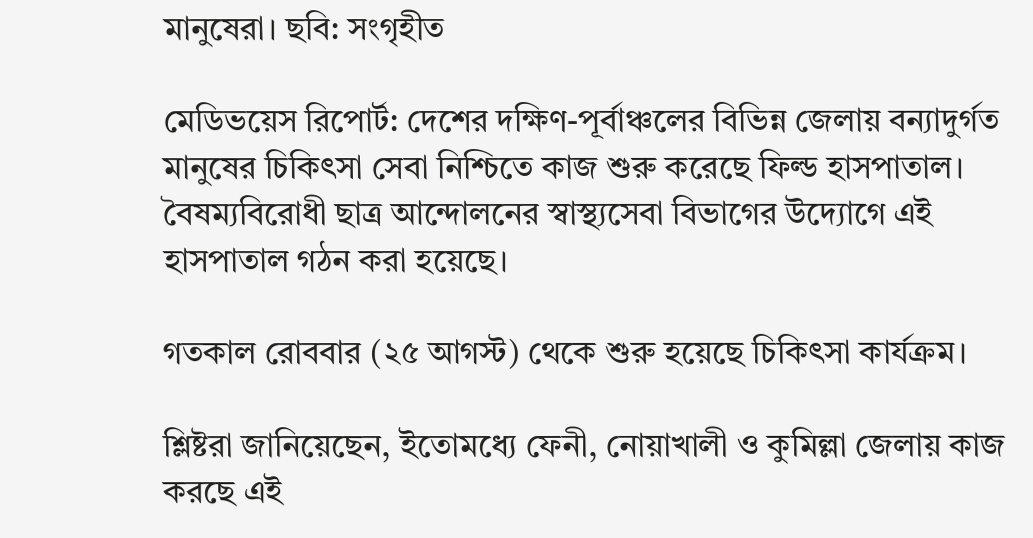মানুষেরা। ছবি: সংগৃহীত

মেডিভয়েস রিপোর্ট: দেশের দক্ষিণ-পূর্বাঞ্চলের বিভিন্ন জেলায় বন্যাদুর্গত মানুষের চিকিৎসা সেবা নিশ্চিতে কাজ শুরু করেছে ফিল্ড হাসপাতাল। বৈষম্যবিরোধী ছাত্র আন্দোলনের স্বাস্থ্যসেবা বিভাগের উদ্যোগে এই হাসপাতাল গঠন করা হয়েছে।

গতকাল রোববার (২৫ আগস্ট) থেকে শুরু হয়েছে চিকিৎসা কার্যক্রম।

শ্লিষ্টরা জানিয়েছেন, ইতোমধ্যে ফেনী, নোয়াখালী ও কুমিল্লা জেলায় কাজ করছে এই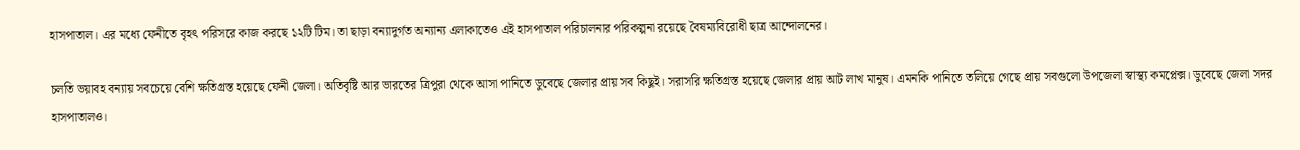হাসপাতাল। এর মধ্যে ফেনীতে বৃহৎ পরিসরে কাজ করছে ১২টি টিম। তা ছাড়া বন্যাদুর্গত অন্যান্য এলাকাতেও এই হাসপাতাল পরিচালনার পরিকল্পনা রয়েছে বৈষম্যবিরোধী ছাত্র আন্দোলনের।

চলতি ভয়াবহ বন্যায় সবচেয়ে বেশি ক্ষতিগ্রস্ত হয়েছে ফেনী জেলা। অতিবৃষ্টি আর ভারতের ত্রিপুরা থেকে আসা পানিতে ডুবেছে জেলার প্রায় সব কিছুই। সরাসরি ক্ষতিগ্রস্ত হয়েছে জেলার প্রায় আট লাখ মানুষ। এমনকি পানিতে তলিয়ে গেছে প্রায় সবগুলো উপজেলা স্বাস্থ্য কমপ্লেক্স। ডুবেছে জেলা সদর হাসপাতালও।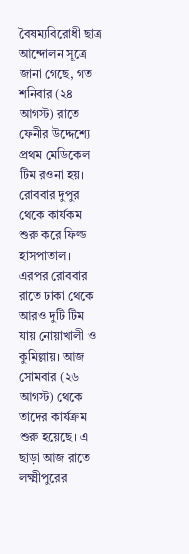বৈষম্যবিরোধী ছাত্র আন্দোলন সূত্রে জানা গেছে, গত শনিবার (২৪ আগস্ট) রাতে ফেনীর উদ্দেশ্যে প্রথম মেডিকেল টিম রওনা হয়। রোববার দুপুর থেকে কার্যকম শুরু করে ফিল্ড হাসপাতাল। এরপর রোববার রাতে ঢাকা থেকে আরও দুটি টিম যায় নোয়াখালী ও কুমিল্লায়। আজ সোমবার (২৬ আগস্ট) থেকে তাদের কার্যক্রম শুরু হয়েছে। এ ছাড়া আজ রাতে লক্ষ্মীপুরের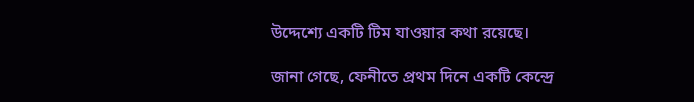উদ্দেশ্যে একটি টিম যাওয়ার কথা রয়েছে।

জানা গেছে, ফেনীতে প্রথম দিনে একটি কেন্দ্রে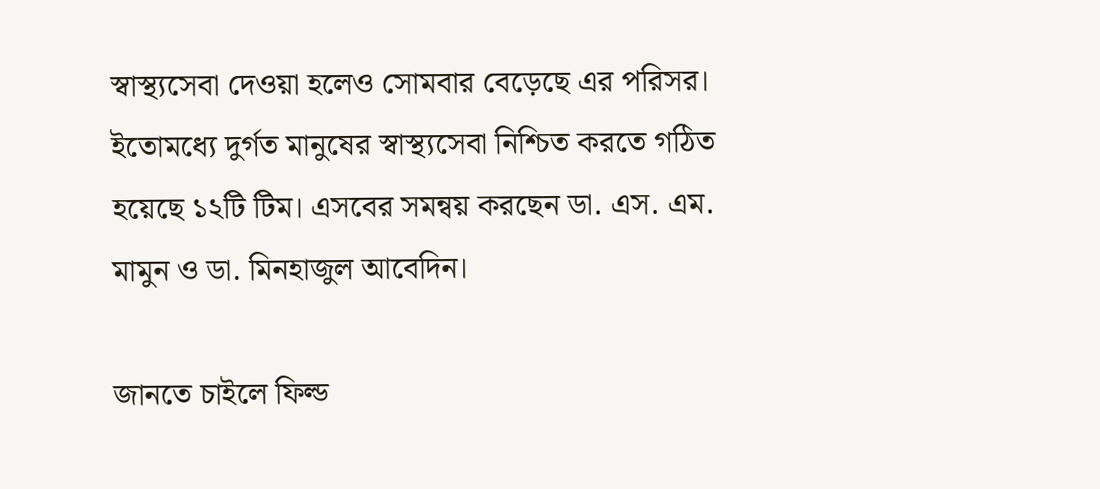স্বাস্থ্যসেবা দেওয়া হলেও সোমবার বেড়েছে এর পরিসর। ইতোমধ্যে দুর্গত মানুষের স্বাস্থ্যসেবা নিশ্চিত করতে গঠিত হয়েছে ১২টি টিম। এসবের সমন্বয় করছেন ডা. এস. এম. মামুন ও ডা. মিনহাজুল আবেদিন।

জানতে চাইলে ফিল্ড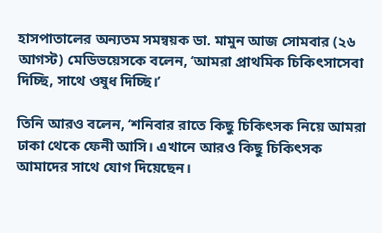হাসপাতালের অন্যতম সমন্বয়ক ডা. মামুন আজ সোমবার (২৬ আগস্ট) মেডিভয়েসকে বলেন, ‘আমরা প্রাথমিক চিকিৎসাসেবা দিচ্ছি, সাথে ওষুধ দিচ্ছি।’

তিনি আরও বলেন, ‘শনিবার রাতে কিছু চিকিৎসক নিয়ে আমরা ঢাকা থেকে ফেনী আসি। এখানে আরও কিছু চিকিৎসক আমাদের সাথে যোগ দিয়েছেন।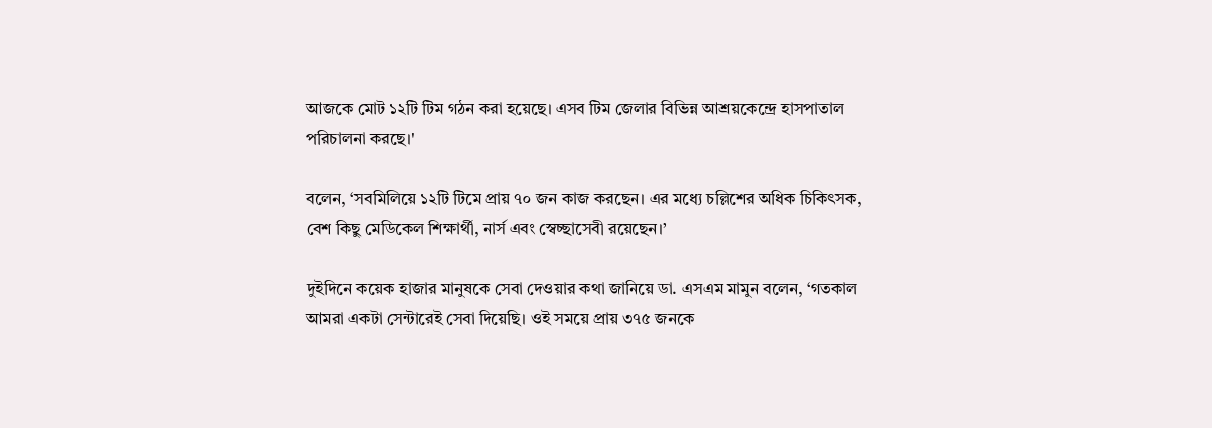আজকে মোট ১২টি টিম গঠন করা হয়েছে। এসব টিম জেলার বিভিন্ন আশ্রয়কেন্দ্রে হাসপাতাল পরিচালনা করছে।'

বলেন, ‘সবমিলিয়ে ১২টি টিমে প্রায় ৭০ জন কাজ করছেন। এর মধ্যে চল্লিশের অধিক চিকিৎসক, বেশ কিছু মেডিকেল শিক্ষার্থী, নার্স এবং স্বেচ্ছাসেবী রয়েছেন।’

দুইদিনে কয়েক হাজার মানুষকে সেবা দেওয়ার কথা জানিয়ে ডা. এসএম মামুন বলেন, ‘গতকাল আমরা একটা সেন্টারেই সেবা দিয়েছি। ওই সময়ে প্রায় ৩৭৫ জনকে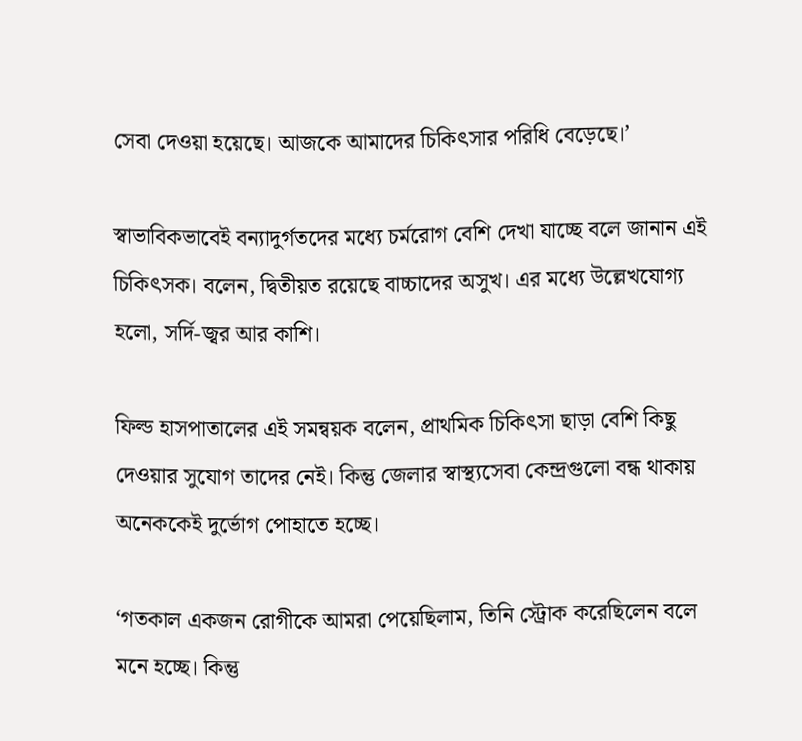সেবা দেওয়া হয়েছে। আজকে আমাদের চিকিৎসার পরিধি বেড়েছে।’

স্বাভাবিকভাবেই বন্যাদুর্গতদের মধ্যে চর্মরোগ বেশি দেখা যাচ্ছে বলে জানান এই চিকিৎসক। বলেন, দ্বিতীয়ত রয়েছে বাচ্চাদের অসুখ। এর মধ্যে উল্লেখযোগ্য হলো, সর্দি-জ্বর আর কাশি।

ফিল্ড হাসপাতালের এই সমন্বয়ক বলেন, প্রাথমিক চিকিৎসা ছাড়া বেশি কিছু দেওয়ার সুযোগ তাদের নেই। কিন্তু জেলার স্বাস্থ্যসেবা কেন্দ্রগুলো বন্ধ থাকায় অনেককেই দুর্ভোগ পোহাতে হচ্ছে।

‘গতকাল একজন রোগীকে আমরা পেয়েছিলাম, তিনি স্ট্রোক করেছিলেন বলে মনে হচ্ছে। কিন্তু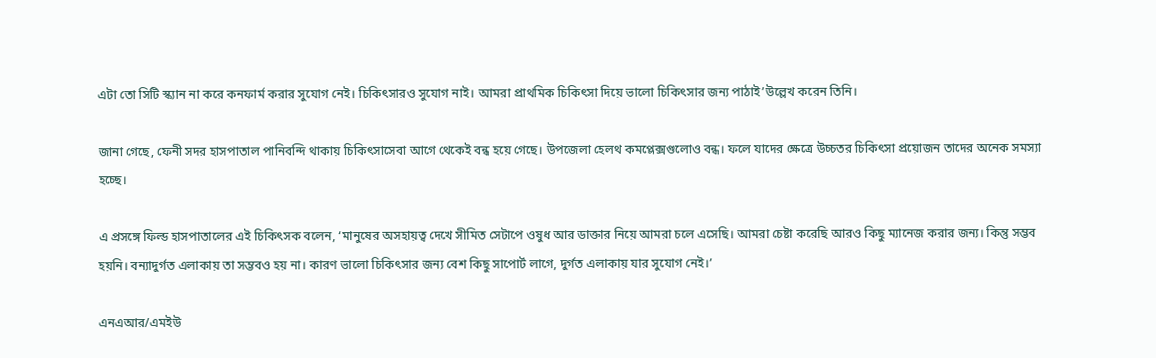এটা তো সিটি স্ক্যান না করে কনফার্ম করার সুযোগ নেই। চিকিৎসারও সুযোগ নাই। আমরা প্রাথমিক চিকিৎসা দিয়ে ভালো চিকিৎসার জন্য পাঠাই’উল্লেখ করেন তিনি।

জানা গেছে, ফেনী সদর হাসপাতাল পানিবন্দি থাকায় চিকিৎসাসেবা আগে থেকেই বন্ধ হয়ে গেছে। উপজেলা হেলথ কমপ্লেক্সগুলোও বন্ধ। ফলে যাদের ক্ষেত্রে উচ্চতর চিকিৎসা প্রয়োজন তাদের অনেক সমস্যা হচ্ছে।

এ প্রসঙ্গে ফিল্ড হাসপাতালের এই চিকিৎসক বলেন, ‘মানুষের অসহায়ত্ব দেখে সীমিত সেটাপে ওষুধ আর ডাক্তার নিয়ে আমরা চলে এসেছি। আমরা চেষ্টা করেছি আরও কিছু ম্যানেজ করার জন্য। কিন্তু সম্ভব হয়নি। বন্যাদুর্গত এলাকায় তা সম্ভবও হয় না। কারণ ভালো চিকিৎসার জন্য বেশ কিছু সাপোর্ট লাগে, দুর্গত এলাকায় যার সুযোগ নেই।’

এনএআর/এমইউ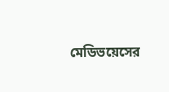মেডিভয়েসের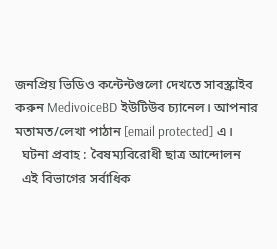জনপ্রিয় ভিডিও কন্টেন্টগুলো দেখতে সাবস্ক্রাইব করুন MedivoiceBD ইউটিউব চ্যানেল। আপনার মতামত/লেখা পাঠান [email protected] এ।
  ঘটনা প্রবাহ : বৈষম্যবিরোধী ছাত্র আন্দোলন
  এই বিভাগের সর্বাধিক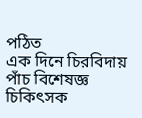পঠিত
এক দিনে চিরবিদায় পাঁচ বিশেষজ্ঞ চিকিৎসক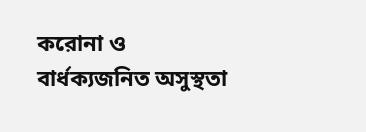করোনা ও বার্ধক্যজনিত অসুস্থতা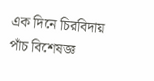এক দিনে চিরবিদায় পাঁচ বিশেষজ্ঞ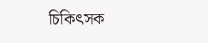চিকিৎসক